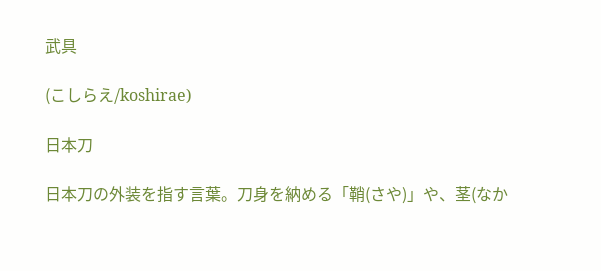武具

(こしらえ/koshirae)

日本刀

日本刀の外装を指す言葉。刀身を納める「鞘(さや)」や、茎(なか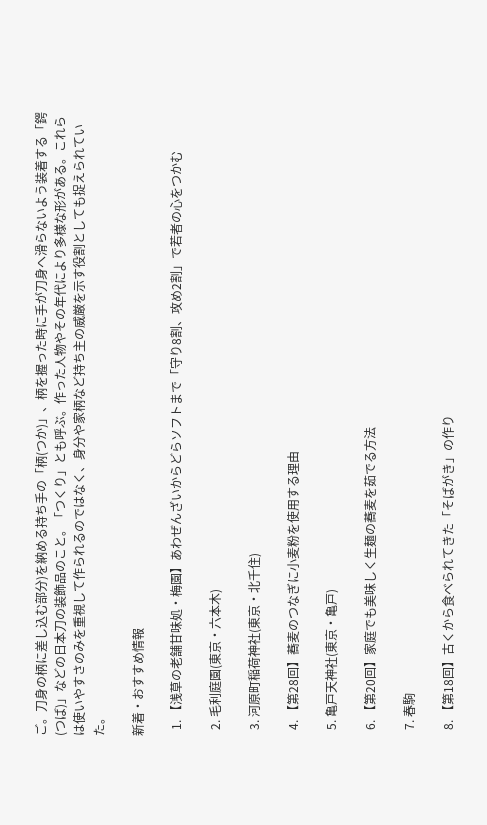ご。刀身の柄に差し込む部分)を納める持ち手の「柄(つか)」、柄を握った時に手が刀身へ滑らないよう装着する「鍔(つば)」などの日本刀の装飾品のこと。「つくり」とも呼ぶ。作った人物やその年代により多様な形がある。これらは使いやすさのみを重視して作られるのではなく、身分や家柄など持ち主の威厳を示す役割としても捉えられていた。

新着・おすすめ情報

  1. 【浅草の老舗甘味処・梅園】あわぜんざいからどらソフトまで「守り8割、攻め2割」で若者の心をつかむ

  2. 毛利庭園(東京・六本木)

  3. 河原町稲荷神社(東京・北千住)

  4. 【第28回】蕎麦のつなぎに小麦粉を使用する理由

  5. 亀戸天神社(東京・亀戸)

  6. 【第20回】家庭でも美味しく生麺の蕎麦を茹でる方法

  7. 春駒

  8. 【第18回】古くから食べられてきた「そばがき」の作り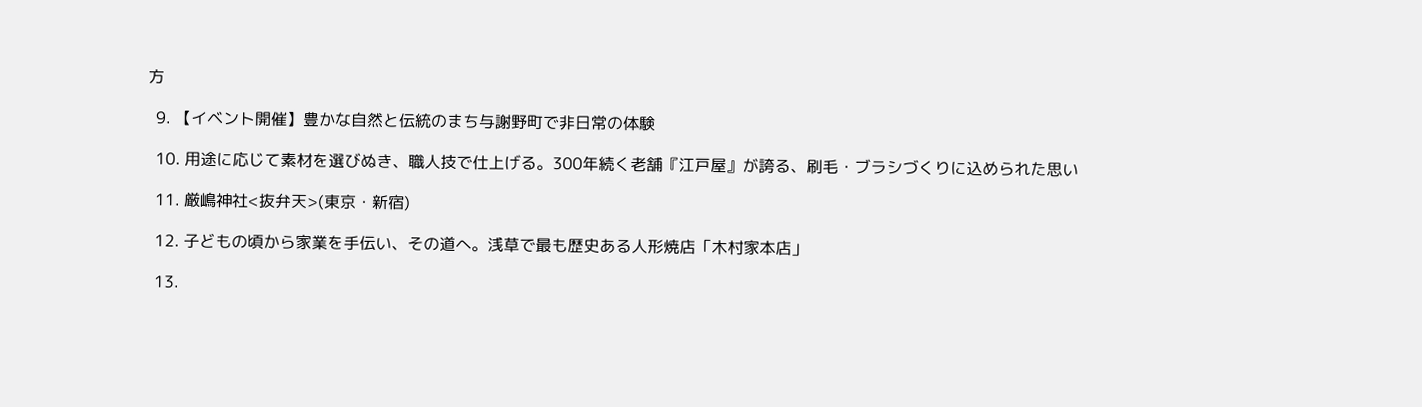方

  9. 【イベント開催】豊かな自然と伝統のまち与謝野町で非日常の体験

  10. 用途に応じて素材を選びぬき、職人技で仕上げる。300年続く老舗『江戸屋』が誇る、刷毛・ブラシづくりに込められた思い

  11. 厳嶋神社<抜弁天>(東京・新宿)

  12. 子どもの頃から家業を手伝い、その道へ。浅草で最も歴史ある人形焼店「木村家本店」

  13.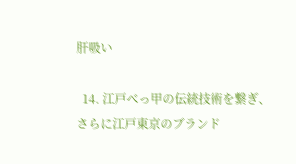肝吸い

  14. 江戸べっ甲の伝統技術を繋ぎ、さらに江戸東京のブランド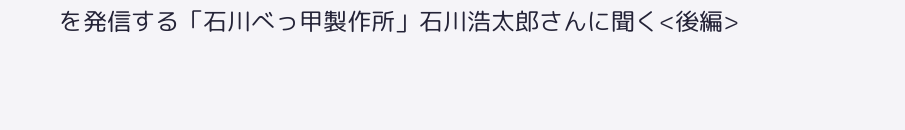を発信する「石川べっ甲製作所」石川浩太郎さんに聞く<後編>